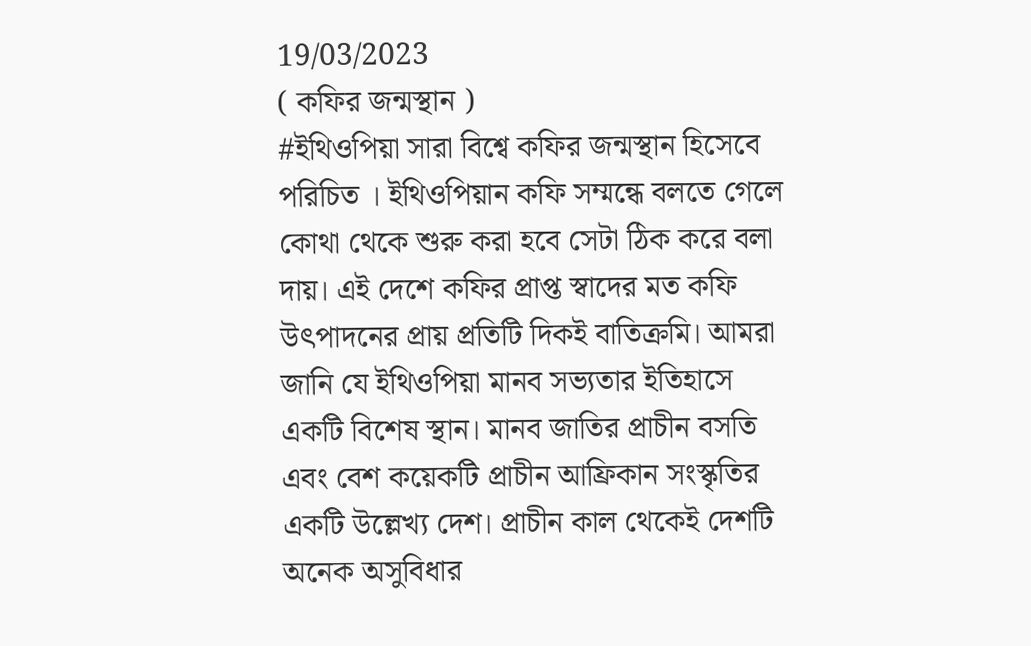19/03/2023
( কফির জন্মস্থান )
#ইথিওপিয়া সারা বিশ্বে কফির জন্মস্থান হিসেবে পরিচিত । ইথিওপিয়ান কফি সম্মন্ধে বলতে গেলে কোথা থেকে শুরু করা হবে সেটা ঠিক করে বলা দায়। এই দেশে কফির প্রাপ্ত স্বাদের মত কফি উৎপাদনের প্রায় প্রতিটি দিকই বাতিক্রমি। আমরা জানি যে ইথিওপিয়া মানব সভ্যতার ইতিহাসে একটি বিশেষ স্থান। মানব জাতির প্রাচীন বসতি এবং বেশ কয়েকটি প্রাচীন আফ্রিকান সংস্কৃতির একটি উল্লেখ্য দেশ। প্রাচীন কাল থেকেই দেশটি অনেক অসুবিধার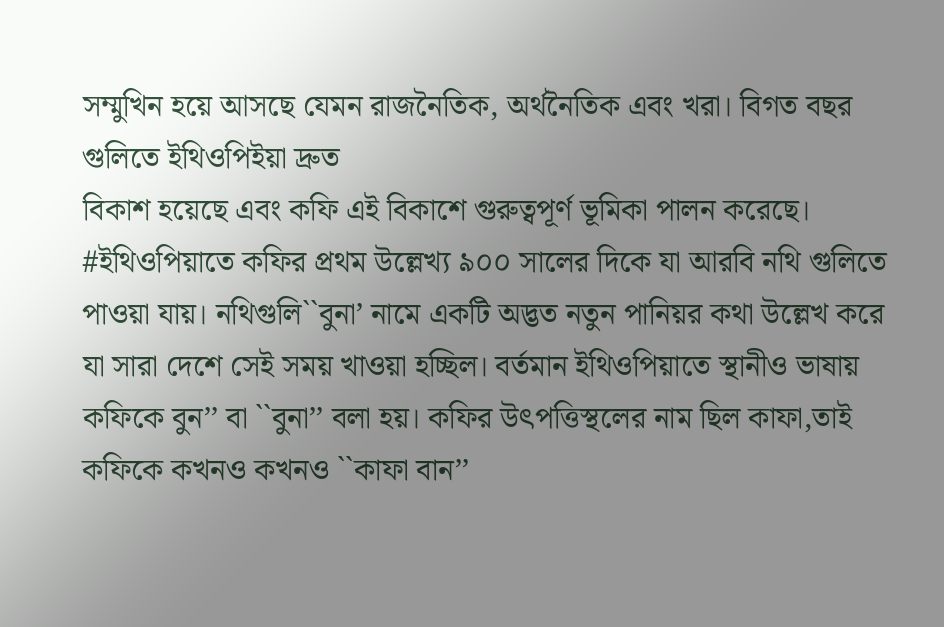সম্মুখিন হয়ে আসছে যেমন রাজনৈতিক, অর্থনৈতিক এবং খরা। বিগত বছর গুলিতে ইথিওপিইয়া দ্রুত
বিকাশ হয়েছে এবং কফি এই বিকাশে গুরুত্বপূর্ণ ভূমিকা পালন করেছে।
#ইথিওপিয়াতে কফির প্রথম উল্লেখ্য ৯০০ সালের দিকে যা আরবি নথি গুলিতে পাওয়া যায়। নথিগুলি``বুনা’ নামে একটি অদ্ভত নতুন পানিয়র কথা উল্লেখ করে যা সারা দেশে সেই সময় খাওয়া হচ্ছিল। বর্তমান ইথিওপিয়াতে স্থানীও ভাষায় কফিকে বুন’’ বা ``বুনা’’ বলা হয়। কফির উৎপত্তিস্থলের নাম ছিল কাফা,তাই কফিকে কখনও কখনও ``কাফা বান’’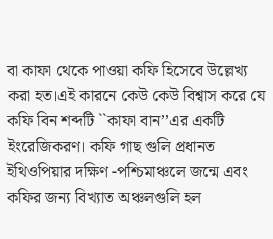বা কাফা থেকে পাওয়া কফি হিসেবে উল্লেখ্য করা হত।এই কারনে কেউ কেউ বিশ্বাস করে যে কফি বিন শব্দটি ``কাফা বান’’এর একটি ইংরেজিকরণ। কফি গাছ গুলি প্রধানত ইথিওপিয়ার দক্ষিণ -পশ্চিমাঞ্চলে জন্মে এবং কফির জন্য বিখ্যাত অঞ্চলগুলি হল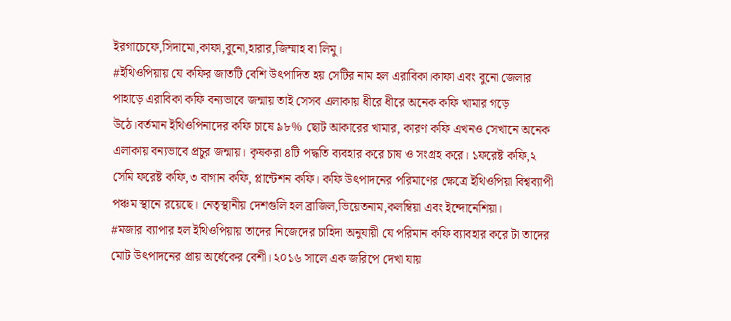ইরগাচেফে,সিদামো,কাফা,বুনো,হারার,জিম্মাহ বা লিমু।
#ইথিওপিয়ায় যে কফির জাতটি বেশি উৎপাদিত হয় সেটির নাম হল এরাবিকা।কাফা এবং বুনো জেলার পাহাড়ে এরাবিকা কফি বন্যভাবে জন্মায় তাই সেসব এলাকায় ধীরে ধীরে অনেক কফি খামার গড়ে উঠে।বর্তমান ইথিওপিনাদের কফি চাষে ৯৮% ছোট আকারের খামার, কারণ কফি এখনও সেখানে অনেক এলাকায় বন্যভাবে প্রচুর জন্মায়। কৃষকরা ৪টি পদ্ধতি ব্যবহার করে চাষ ও সংগ্রহ করে। ১ফরেষ্ট কফি,২ সেমি ফরেষ্ট কফি,৩ বাগান কফি, প্লান্টেশন কফি। কফি উৎপাদনের পরিমাণের ক্ষেত্রে ইথিওপিয়া বিশ্বব্যাপী পঞ্চম স্থানে রয়েছে। নেতৃস্থানীয় দেশগুলি হল ব্রাজিল,ভিয়েতনাম,কলম্বিয়া এবং ইন্দোনেশিয়া।
#মজার ব্যাপার হল ইথিওপিয়ায় তাদের নিজেদের চাহিদা অনুযায়ী যে পরিমান কফি ব্যাবহার করে টা তাদের মোট উৎপাদনের প্রায় অর্ধেকের বেশী। ২০১৬ সালে এক জরিপে দেখা যায়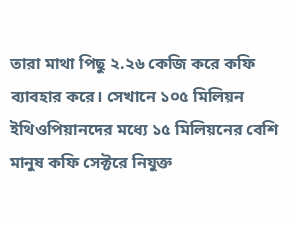তারা মাথা পিছু ২.২৬ কেজি করে কফি ব্যাবহার করে। সেখানে ১০৫ মিলিয়ন ইথিওপিয়ানদের মধ্যে ১৫ মিলিয়নের বেশি মানুষ কফি সেক্টরে নিযুক্ত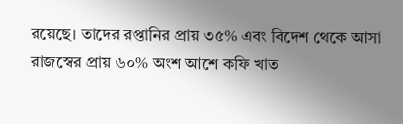রয়েছে। তাদের রপ্তানির প্রায় ৩৫% এবং বিদেশ থেকে আসা রাজস্বের প্রায় ৬০% অংশ আশে কফি খাত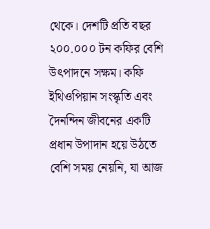থেকে। দেশটি প্রতি বছর ২০০.০০০ টন কফির বেশি উৎপাদনে সক্ষম। কফি ইথিওপিয়ান সংস্কৃতি এবং দৈনন্দিন জীবনের একটি প্রধান উপাদান হয়ে উঠতে বেশি সময় নেয়নি, যা আজ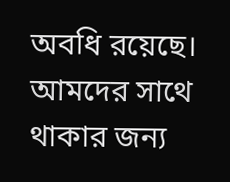অবধি রয়েছে।
আমদের সাথে থাকার জন্য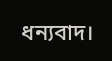ধন্যবাদ।